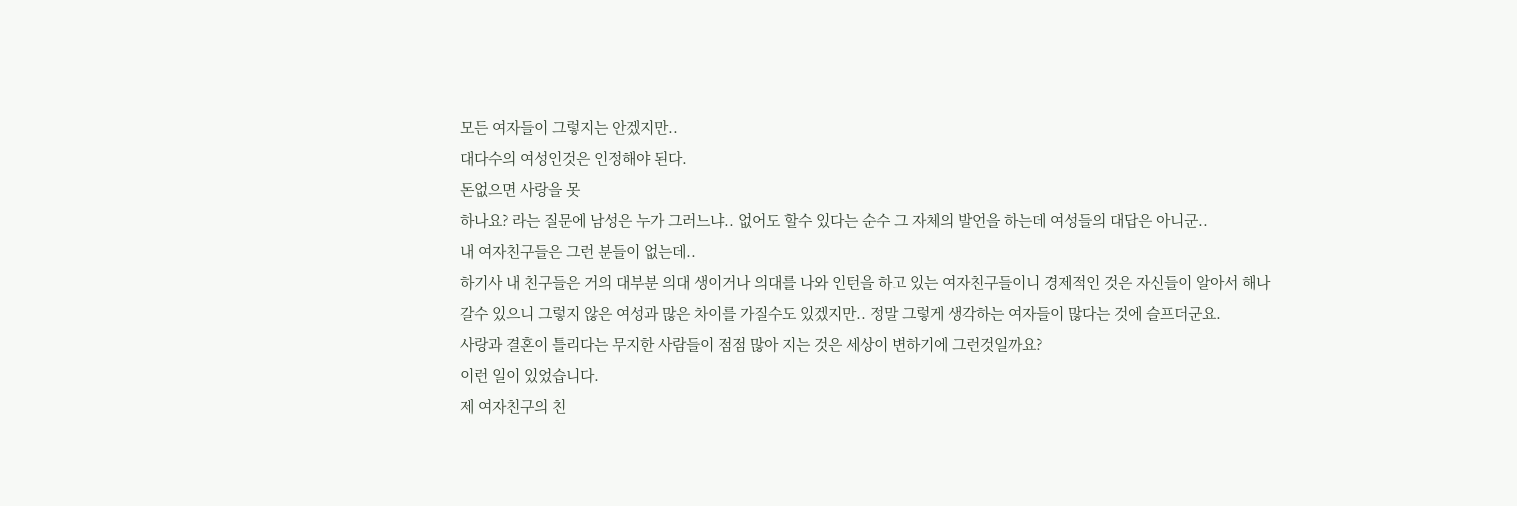모든 여자들이 그렇지는 안겠지만..
대다수의 여성인것은 인정해야 된다.
돈없으면 사랑을 못
하나요? 라는 질문에 남성은 누가 그러느냐.. 없어도 할수 있다는 순수 그 자체의 발언을 하는데 여성들의 대답은 아니군..
내 여자친구들은 그런 분들이 없는데..
하기사 내 친구들은 거의 대부분 의대 생이거나 의대를 나와 인턴을 하고 있는 여자친구들이니 경제적인 것은 자신들이 알아서 해나갈수 있으니 그렇지 않은 여성과 많은 차이를 가질수도 있겠지만.. 정말 그렇게 생각하는 여자들이 많다는 것에 슬프더군요.
사랑과 결혼이 틀리다는 무지한 사람들이 점점 많아 지는 것은 세상이 변하기에 그런것일까요?
이런 일이 있었습니다.
제 여자친구의 친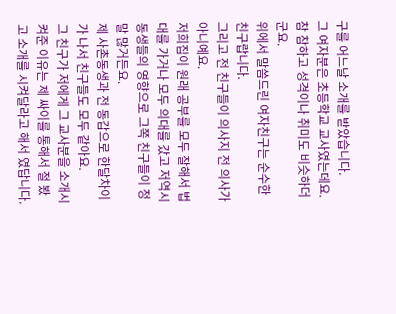구를 어느날 소개를 받았습니다.
그 여자분은 초등학교 교사였는데요.
참 참하고 성격이나 취미도 비슷하더군요.
위에서 말씀드린 여자친구는 순수한 친구랍니다.
그리고 전 친구들이 의사지 전 의사가 아니예요.
저희집이 원래 공부를 모두 잘해서 법대를 가거나 모두 의대를 갔고 저역시 동생들의 영향으로 그쪽 친구들이 정말 많거든요.
제 사촌동생과 전 동갑으로 한달차이가 나서 친구들도 모두 같아요.
그 친구가 저에게 그 교사분을 소개시켜준 이유는 제 싸이를 통해서 절 봤고 소개를 시켜달라고 해서 였답니다.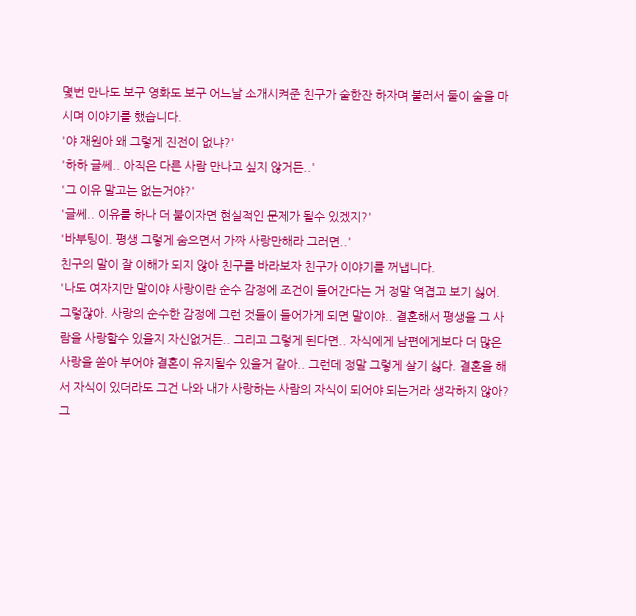몇번 만나도 보구 영화도 보구 어느날 소개시켜준 친구가 술한잔 하자며 불러서 둘이 술을 마시며 이야기를 했습니다.
'야 재원아 왜 그렇게 진전이 없냐?'
'하하 글쎄.. 아직은 다른 사람 만나고 싶지 않거든..'
'그 이유 말고는 없는거야?'
'글쎄.. 이유를 하나 더 붙이자면 현실적인 문제가 될수 있겠지?'
'바부팅이. 평생 그렇게 숨으면서 가짜 사랑만해라 그러면..'
친구의 말이 잘 이해가 되지 않아 친구를 바라보자 친구가 이야기를 꺼냅니다.
'나도 여자지만 말이야 사랑이란 순수 감정에 조건이 들어간다는 거 정말 역겹고 보기 싫어. 그렇잖아. 사랑의 순수한 감정에 그런 것들이 들어가게 되면 말이야.. 결혼해서 평생을 그 사람을 사랑할수 있을지 자신없거든.. 그리고 그렇게 된다면.. 자식에게 남편에게보다 더 많은 사랑을 쏟아 부어야 결혼이 유지될수 있을거 같아.. 그런데 정말 그렇게 살기 싫다. 결혼을 해서 자식이 있더라도 그건 나와 내가 사랑하는 사람의 자식이 되어야 되는거라 생각하지 않아? 그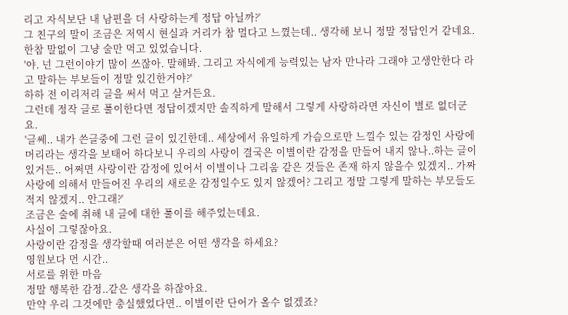리고 자식보단 내 남편을 더 사랑하는게 정답 아닐까?'
그 친구의 말이 조금은 저역시 현실과 거리가 참 멀다고 느꼈는데.. 생각해 보니 정말 정답인거 같네요.
한참 말없이 그냥 술만 먹고 있었습니다.
'야. 넌 그런이야기 많이 쓰잖아. 말해봐. 그리고 자식에게 능력있는 남자 만나라 그래야 고생안한다 라고 말하는 부보들이 정말 있긴한거야?'
하하 전 이리저리 글을 써서 먹고 살거든요.
그런데 정작 글로 풀이한다면 정답이겠지만 솔직하게 말해서 그렇게 사랑하라면 자신이 별로 없더군요.
'글쎄.. 내가 쓴글중에 그런 글이 있긴한데.. 세상에서 유일하게 가슴으로만 느낄수 있는 감정인 사랑에 머리라는 생각을 보태어 하다보니 우리의 사랑이 결국은 이별이란 감정을 만들어 내지 않나..하는 글이 있거든.. 어쩌면 사랑이란 감정에 있어서 이별이나 그리움 같은 것들은 존재 하지 않을수 있겠지.. 가짜사랑에 의해서 만들어진 우리의 새로운 감정일수도 있지 않겠어? 그리고 정말 그렇게 말하는 부모들도 적지 않겠지.. 안그래?'
조금은 술에 취해 내 글에 대한 풀이를 해주었는데요.
사실이 그렇잖아요.
사랑이란 감정을 생각할때 여러분은 어떤 생각을 하세요?
영원보다 먼 시간..
서로를 위한 마음
정말 행복한 감정..같은 생각을 하잖아요.
만약 우리 그것에만 충실했었다면.. 이별이란 단어가 올수 없겠죠?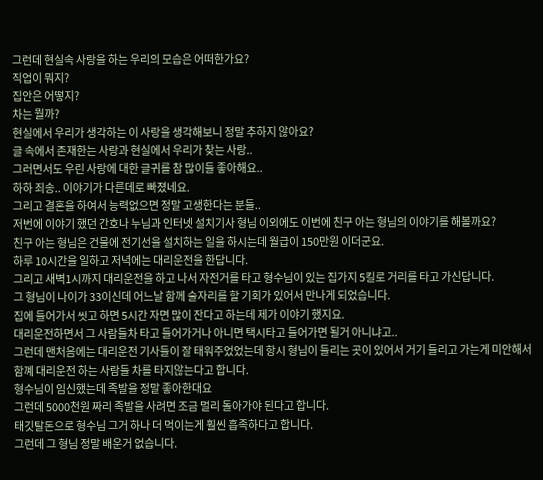그런데 현실속 사랑을 하는 우리의 모습은 어떠한가요?
직업이 뭐지?
집안은 어떻지?
차는 뭘까?
현실에서 우리가 생각하는 이 사랑을 생각해보니 정말 추하지 않아요?
글 속에서 존재한는 사랑과 현실에서 우리가 찾는 사랑..
그러면서도 우린 사랑에 대한 글귀를 참 많이들 좋아해요..
하하 죄송.. 이야기가 다른데로 빠졌네요.
그리고 결혼을 하여서 능력없으면 정말 고생한다는 분들..
저번에 이야기 했던 간호나 누님과 인터넷 설치기사 형님 이외에도 이번에 친구 아는 형님의 이야기를 해볼까요?
친구 아는 형님은 건물에 전기선을 설치하는 일을 하시는데 월급이 150만원 이더군요.
하루 10시간을 일하고 저녁에는 대리운전을 한답니다.
그리고 새벽1시까지 대리운전을 하고 나서 자전거를 타고 형수님이 있는 집가지 5킬로 거리를 타고 가신답니다.
그 형님이 나이가 33이신데 어느날 함께 술자리를 할 기회가 있어서 만나게 되었습니다.
집에 들어가서 씻고 하면 5시간 자면 많이 잔다고 하는데 제가 이야기 했지요.
대리운전하면서 그 사람들차 타고 들어가거나 아니면 택시타고 들어가면 될거 아니냐고..
그런데 맨처음에는 대리운전 기사들이 잘 태워주었었는데 항시 형님이 들리는 곳이 있어서 거기 들리고 가는게 미안해서 함꼐 대리운전 하는 사람들 차를 타지않는다고 합니다.
형수님이 임신했는데 족발을 정말 좋아한대요
그런데 5000천원 짜리 족발을 사려면 조금 멀리 돌아가야 된다고 합니다.
태깃탈돈으로 형수님 그거 하나 더 먹이는게 훨씬 흡족하다고 합니다.
그런데 그 형님 정말 배운거 없습니다.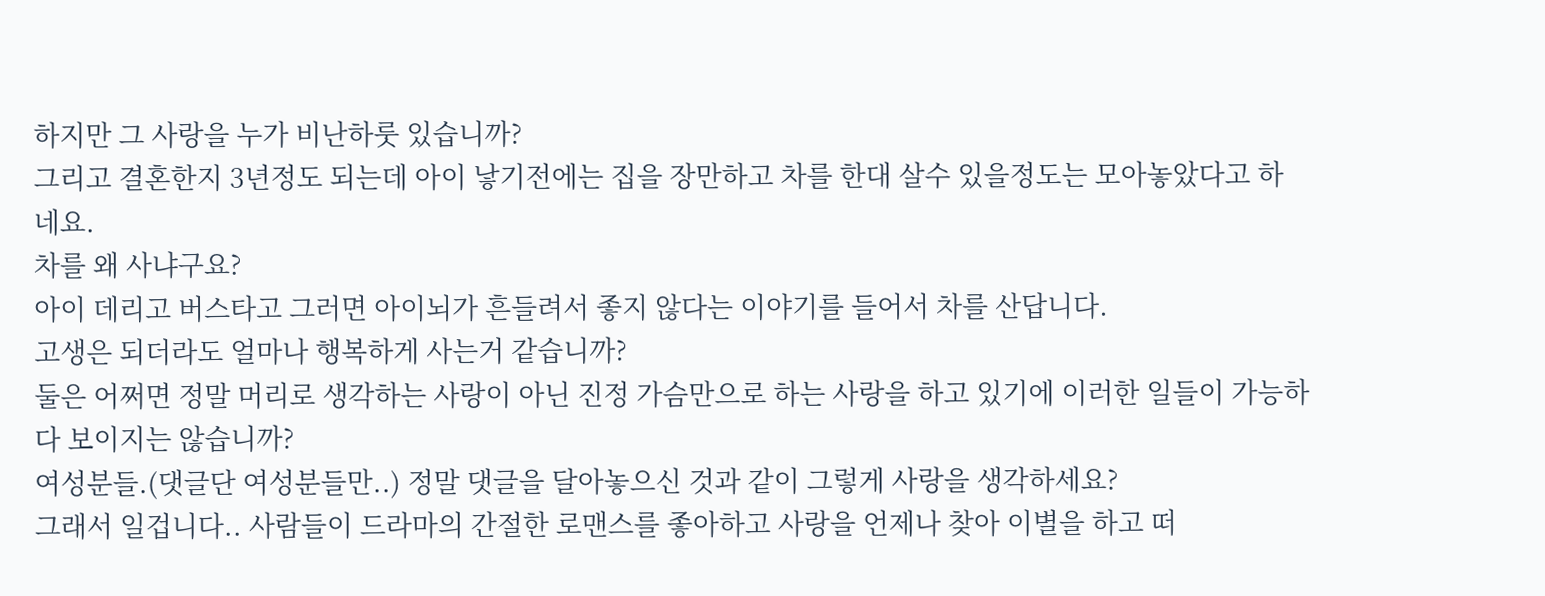하지만 그 사랑을 누가 비난하룻 있습니까?
그리고 결혼한지 3년정도 되는데 아이 낳기전에는 집을 장만하고 차를 한대 살수 있을정도는 모아놓았다고 하네요.
차를 왜 사냐구요?
아이 데리고 버스타고 그러면 아이뇌가 흔들려서 좋지 않다는 이야기를 들어서 차를 산답니다.
고생은 되더라도 얼마나 행복하게 사는거 같습니까?
둘은 어쩌면 정말 머리로 생각하는 사랑이 아닌 진정 가슴만으로 하는 사랑을 하고 있기에 이러한 일들이 가능하다 보이지는 않습니까?
여성분들.(댓글단 여성분들만..) 정말 댓글을 달아놓으신 것과 같이 그렇게 사랑을 생각하세요?
그래서 일겁니다.. 사람들이 드라마의 간절한 로맨스를 좋아하고 사랑을 언제나 찾아 이별을 하고 떠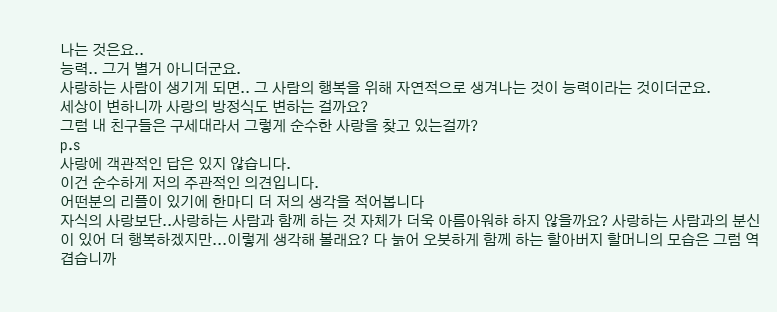나는 것은요..
능력.. 그거 별거 아니더군요.
사랑하는 사람이 생기게 되면.. 그 사람의 행복을 위해 자연적으로 생겨나는 것이 능력이라는 것이더군요.
세상이 변하니까 사랑의 방정식도 변하는 걸까요?
그럼 내 친구들은 구세대라서 그렇게 순수한 사랑을 찾고 있는걸까?
p.s
사랑에 객관적인 답은 있지 않습니다.
이건 순수하게 저의 주관적인 의견입니다.
어떤분의 리플이 있기에 한마디 더 저의 생각을 적어봅니다
자식의 사랑보단..사랑하는 사람과 함께 하는 것 자체가 더욱 아름아워햐 하지 않을까요? 사랑하는 사람과의 분신이 있어 더 행복하겠지만...이렇게 생각해 볼래요? 다 늙어 오붓하게 함께 하는 할아버지 할머니의 모습은 그럼 역겹습니까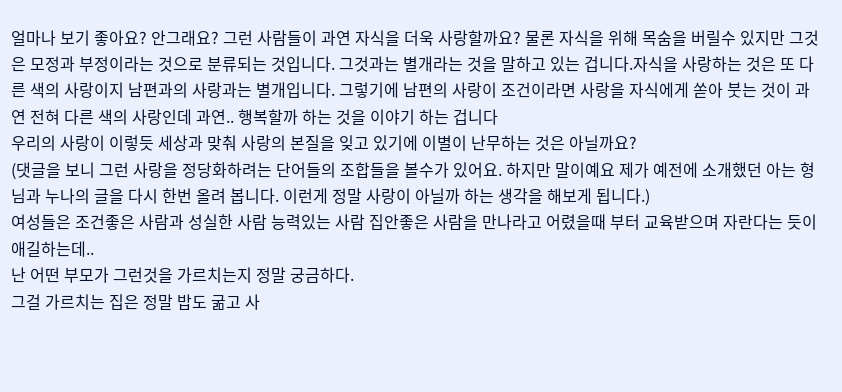얼마나 보기 좋아요? 안그래요? 그런 사람들이 과연 자식을 더욱 사랑할까요? 물론 자식을 위해 목숨을 버릴수 있지만 그것은 모정과 부정이라는 것으로 분류되는 것입니다. 그것과는 별개라는 것을 말하고 있는 겁니다.자식을 사랑하는 것은 또 다른 색의 사랑이지 남편과의 사랑과는 별개입니다. 그렇기에 남편의 사랑이 조건이라면 사랑을 자식에게 쏟아 붓는 것이 과연 전혀 다른 색의 사랑인데 과연.. 행복할까 하는 것을 이야기 하는 겁니다
우리의 사랑이 이렇듯 세상과 맞춰 사랑의 본질을 잊고 있기에 이별이 난무하는 것은 아닐까요?
(댓글을 보니 그런 사랑을 정당화하려는 단어들의 조합들을 볼수가 있어요. 하지만 말이예요 제가 예전에 소개했던 아는 형님과 누나의 글을 다시 한번 올려 봅니다. 이런게 정말 사랑이 아닐까 하는 생각을 해보게 됩니다.)
여성들은 조건좋은 사람과 성실한 사람 능력있는 사람 집안좋은 사람을 만나라고 어렸을때 부터 교육받으며 자란다는 듯이 애길하는데..
난 어떤 부모가 그런것을 가르치는지 정말 궁금하다.
그걸 가르치는 집은 정말 밥도 굶고 사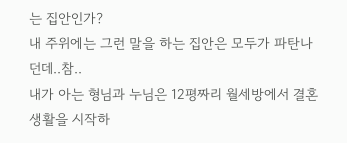는 집안인가?
내 주위에는 그런 말을 하는 집안은 모두가 파탄나던데..참..
내가 아는 형님과 누님은 12평짜리 월세방에서 결혼생활을 시작하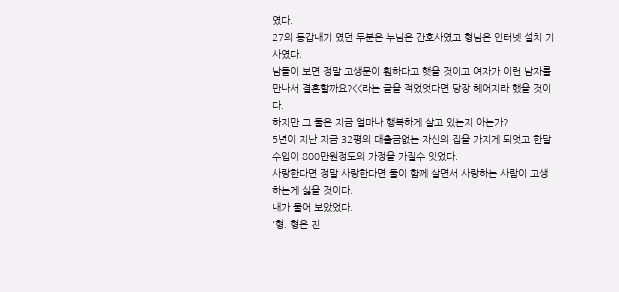였다.
27의 동갑내기 였던 두분은 누님은 간호사였고 형님은 인터넷 설치 기사였다.
남들이 보면 정말 고생문이 훤하다고 햇을 것이고 여자가 이런 남자를 만나서 결혼할까요?<<라는 글을 적었엇다면 당장 헤어지라 했을 것이다.
하지만 그 둘은 지금 얼마나 행복하게 살고 있는지 아는가?
5년이 지난 지금 32평의 대출금없는 자신의 집을 가지게 되엇고 한달 수입이 800만원정도의 가정을 가질수 잇었다.
사랑한다면 정말 사랑한다면 둘이 함께 살면서 사랑하는 사람이 고생하는게 싫을 것이다.
내가 물어 보았었다.
'형. 형은 진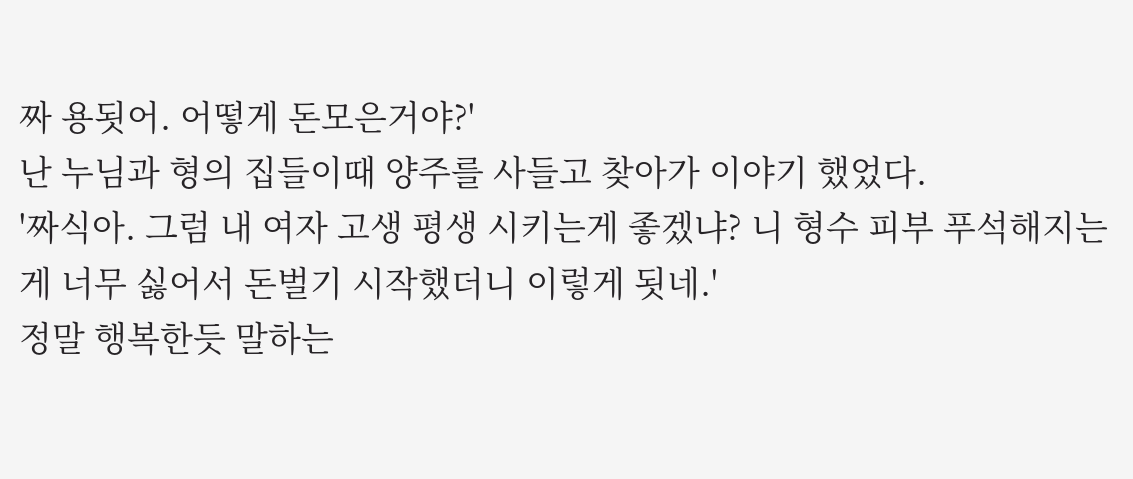짜 용됫어. 어떻게 돈모은거야?'
난 누님과 형의 집들이때 양주를 사들고 찾아가 이야기 했었다.
'짜식아. 그럼 내 여자 고생 평생 시키는게 좋겠냐? 니 형수 피부 푸석해지는게 너무 싫어서 돈벌기 시작했더니 이렇게 됫네.'
정말 행복한듯 말하는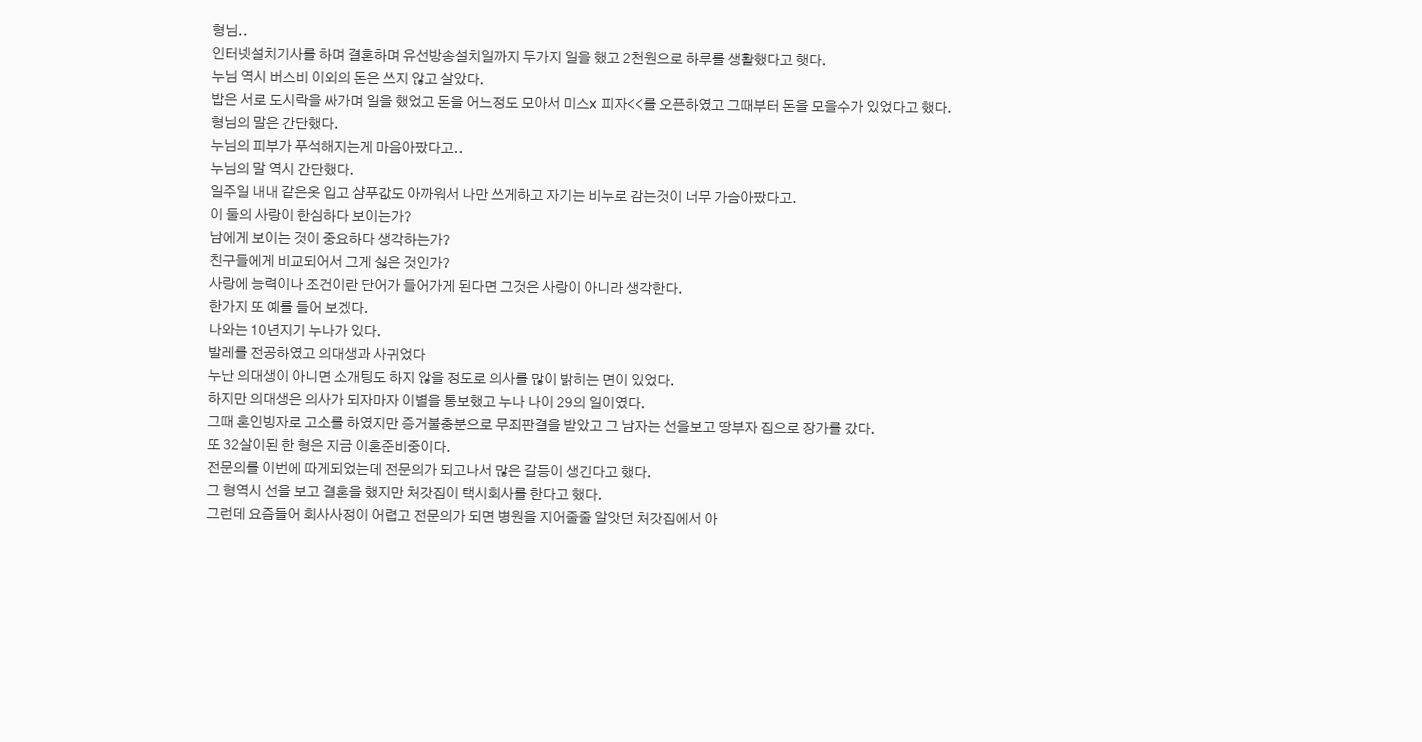형님..
인터넷설치기사를 하며 결혼하며 유선방송설치일까지 두가지 일을 했고 2천원으로 하루를 생활했다고 햇다.
누님 역시 버스비 이외의 돈은 쓰지 않고 살았다.
밥은 서로 도시락을 싸가며 일을 했었고 돈을 어느정도 모아서 미스x 피자<<를 오픈하였고 그때부터 돈을 모을수가 있었다고 했다.
형님의 말은 간단했다.
누님의 피부가 푸석해지는게 마음아팠다고..
누님의 말 역시 간단했다.
일주일 내내 같은옷 입고 샴푸값도 아까워서 나만 쓰게하고 자기는 비누로 감는것이 너무 가슴아팠다고.
이 둘의 사랑이 한심하다 보이는가?
남에게 보이는 것이 중요하다 생각하는가?
친구들에게 비교되어서 그게 싫은 것인가?
사랑에 능력이나 조건이란 단어가 들어가게 된다면 그것은 사랑이 아니라 생각한다.
한가지 또 예를 들어 보겠다.
나와는 10년지기 누나가 있다.
발레를 전공하였고 의대생과 사귀었다
누난 의대생이 아니면 소개팅도 하지 않을 정도로 의사를 많이 밝히는 면이 있었다.
하지만 의대생은 의사가 되자마자 이별을 통보했고 누나 나이 29의 일이였다.
그때 혼인빙자로 고소를 하였지만 증거불충분으로 무죄판결을 받았고 그 남자는 선을보고 땅부자 집으로 장가를 갔다.
또 32살이된 한 형은 지금 이혼준비중이다.
전문의를 이번에 따게되었는데 전문의가 되고나서 많은 갈등이 생긴다고 했다.
그 형역시 선을 보고 결혼을 했지만 처갓집이 택시회사를 한다고 했다.
그런데 요즘들어 회사사정이 어렵고 전문의가 되면 병원을 지어줄줄 알앗던 처갓집에서 아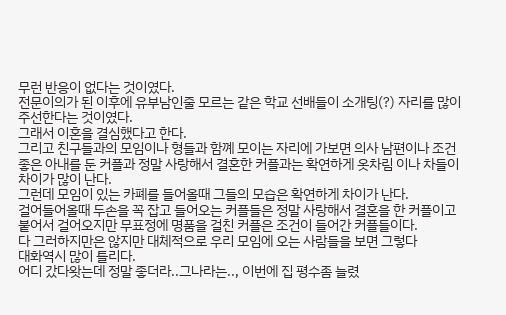무런 반응이 없다는 것이였다.
전문이의가 된 이후에 유부남인줄 모르는 같은 학교 선배들이 소개팅(?) 자리를 많이 주선한다는 것이였다.
그래서 이혼을 결심했다고 한다.
그리고 친구들과의 모임이나 형들과 함꼐 모이는 자리에 가보면 의사 남편이나 조건좋은 아내를 둔 커플과 정말 사랑해서 결혼한 커플과는 확연하게 옷차림 이나 차들이 차이가 많이 난다.
그런데 모임이 있는 카폐를 들어올때 그들의 모습은 확연하게 차이가 난다.
걸어들어올때 두손을 꼭 잡고 들어오는 커플들은 정말 사랑해서 결혼을 한 커플이고 붙어서 걸어오지만 무표정에 명품을 걸친 커플은 조건이 들어간 커플들이다.
다 그러하지만은 않지만 대체적으로 우리 모임에 오는 사람들을 보면 그렇다
대화역시 많이 틀리다.
어디 갔다왓는데 정말 좋더라..그나라는.., 이번에 집 평수좀 늘렸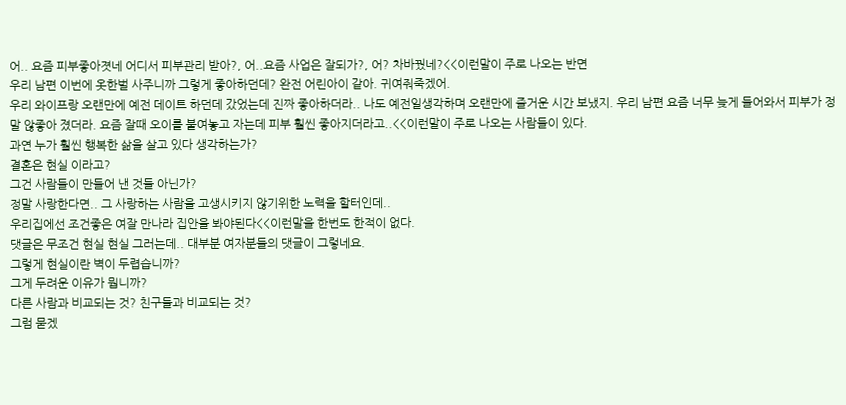어.. 요즘 피부좋아졋네 어디서 피부관리 받아?, 어..요즘 사업은 잘되가?, 어? 차바꿨네?<<이런말이 주로 나오는 반면
우리 남편 이번에 옷한벌 사주니까 그렇게 좋아하던데? 완전 어린아이 같아. 귀여줘죽겠어.
우리 와이프랑 오랜만에 예전 데이트 하던데 갔었는데 진짜 좋아하더라.. 나도 예전일생각하며 오랜만에 즐거운 시간 보냈지. 우리 남편 요즘 너무 늦게 들어와서 피부가 정말 않좋아 졌더라. 요즘 잘때 오이를 붙여놓고 자는데 피부 훨씬 좋아지더라고..<<이런말이 주로 나오는 사람들이 있다.
과연 누가 훨씬 행복한 삶을 살고 있다 생각하는가?
결혼은 현실 이라고?
그건 사람들이 만들어 낸 것들 아닌가?
정말 사랑한다면.. 그 사랑하는 사람을 고생시키지 않기위한 노력을 할터인데..
우리집에선 조건좋은 여잘 만나라 집안을 봐야된다<<이런말을 한번도 한적이 없다.
댓글은 무조건 현실 현실 그러는데.. 대부분 여자분들의 댓글이 그렇네요.
그렇게 현실이란 벽이 두렵습니까?
그게 두려운 이유가 뭡니까?
다른 사람과 비교되는 것? 친구들과 비교되는 것?
그럼 묻겠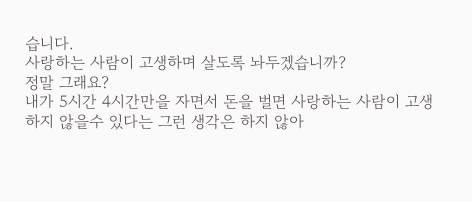습니다.
사랑하는 사람이 고생하며 살도록 놔두겠습니까?
정말 그래요?
내가 5시간 4시간만을 자면서 돈을 벌면 사랑하는 사람이 고생하지 않을수 있다는 그런 생각은 하지 않아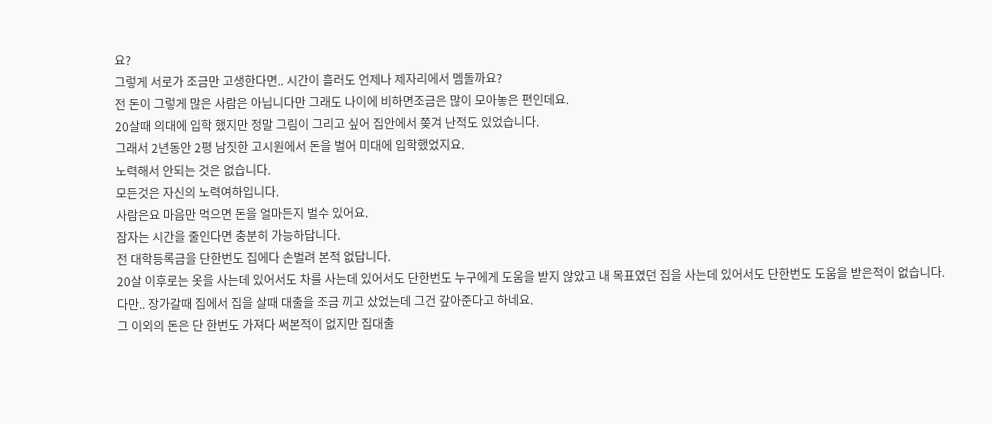요?
그렇게 서로가 조금만 고생한다면.. 시간이 흘러도 언제나 제자리에서 멤돌까요?
전 돈이 그렇게 많은 사람은 아닙니다만 그래도 나이에 비하면조금은 많이 모아놓은 편인데요.
20살때 의대에 입학 했지만 정말 그림이 그리고 싶어 집안에서 쫒겨 난적도 있었습니다.
그래서 2년동안 2평 남짓한 고시원에서 돈을 벌어 미대에 입학했었지요.
노력해서 안되는 것은 없습니다.
모든것은 자신의 노력여하입니다.
사람은요 마음만 먹으면 돈을 얼마든지 벌수 있어요.
잠자는 시간을 줄인다면 충분히 가능하답니다.
전 대학등록금을 단한번도 집에다 손벌려 본적 없답니다.
20살 이후로는 옷을 사는데 있어서도 차를 사는데 있어서도 단한번도 누구에게 도움을 받지 않았고 내 목표였던 집을 사는데 있어서도 단한번도 도움을 받은적이 없습니다.
다만.. 장가갈때 집에서 집을 살때 대출을 조금 끼고 샀었는데 그건 갚아준다고 하네요.
그 이외의 돈은 단 한번도 가져다 써본적이 없지만 집대출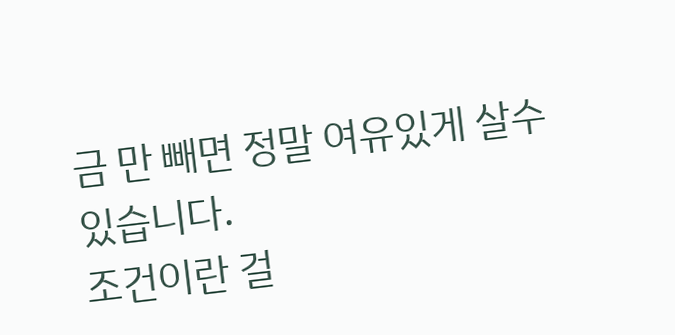금 만 빼면 정말 여유있게 살수 있습니다.
조건이란 걸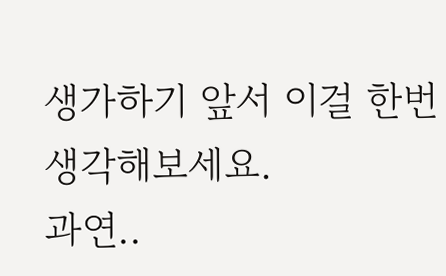생가하기 앞서 이걸 한번 생각해보세요.
과연..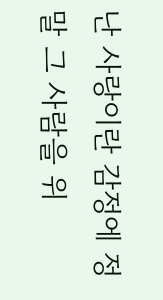난 사랑이란 감정에 정말 그 사람을 위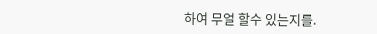하여 무얼 할수 있는지를.